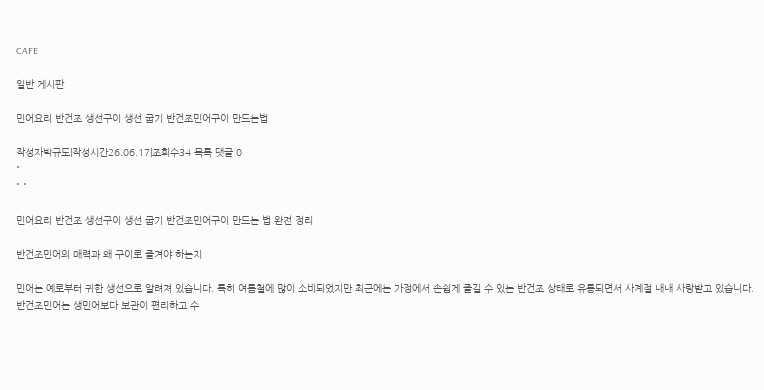CAFE

일반 게시판

민어요리 반건조 생선구이 생선 굽기 반건조민어구이 만드는법

작성자박규도|작성시간26.06.17|조회수34 목록 댓글 0
"
" "

민어요리 반건조 생선구이 생선 굽기 반건조민어구이 만드는 법 완전 정리

반건조민어의 매력과 왜 구이로 즐겨야 하는지

민어는 예로부터 귀한 생선으로 알려져 있습니다. 특히 여름철에 많이 소비되었지만 최근에는 가정에서 손쉽게 즐길 수 있는 반건조 상태로 유통되면서 사계절 내내 사랑받고 있습니다. 반건조민어는 생민어보다 보관이 편리하고 수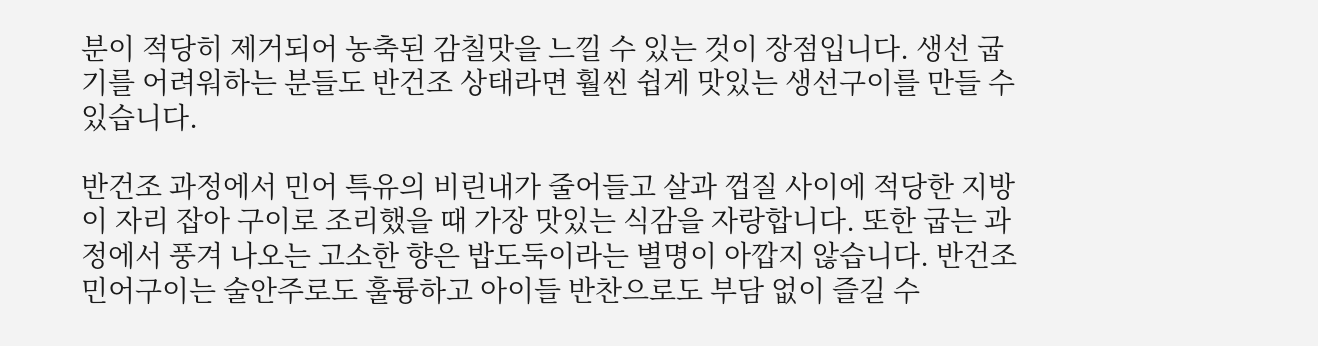분이 적당히 제거되어 농축된 감칠맛을 느낄 수 있는 것이 장점입니다. 생선 굽기를 어려워하는 분들도 반건조 상태라면 훨씬 쉽게 맛있는 생선구이를 만들 수 있습니다.

반건조 과정에서 민어 특유의 비린내가 줄어들고 살과 껍질 사이에 적당한 지방이 자리 잡아 구이로 조리했을 때 가장 맛있는 식감을 자랑합니다. 또한 굽는 과정에서 풍겨 나오는 고소한 향은 밥도둑이라는 별명이 아깝지 않습니다. 반건조민어구이는 술안주로도 훌륭하고 아이들 반찬으로도 부담 없이 즐길 수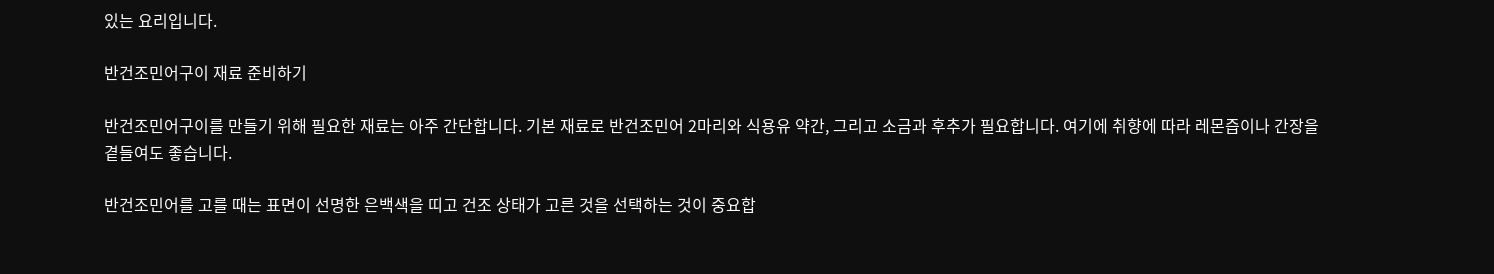있는 요리입니다.

반건조민어구이 재료 준비하기

반건조민어구이를 만들기 위해 필요한 재료는 아주 간단합니다. 기본 재료로 반건조민어 2마리와 식용유 약간, 그리고 소금과 후추가 필요합니다. 여기에 취향에 따라 레몬즙이나 간장을 곁들여도 좋습니다.

반건조민어를 고를 때는 표면이 선명한 은백색을 띠고 건조 상태가 고른 것을 선택하는 것이 중요합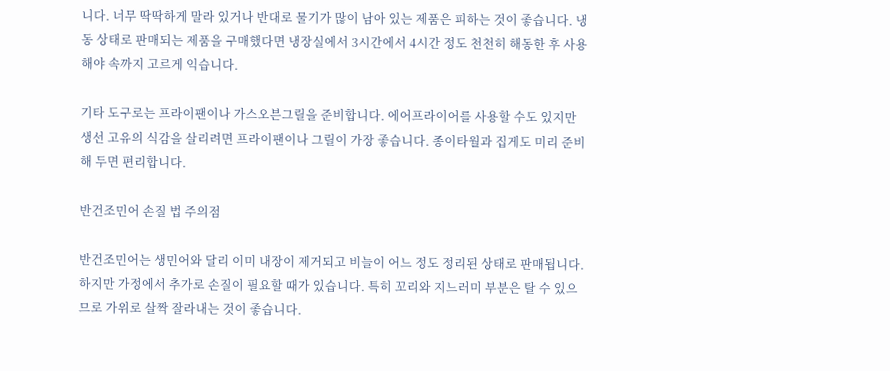니다. 너무 딱딱하게 말라 있거나 반대로 물기가 많이 남아 있는 제품은 피하는 것이 좋습니다. 냉동 상태로 판매되는 제품을 구매했다면 냉장실에서 3시간에서 4시간 정도 천천히 해동한 후 사용해야 속까지 고르게 익습니다.

기타 도구로는 프라이팬이나 가스오븐그릴을 준비합니다. 에어프라이어를 사용할 수도 있지만 생선 고유의 식감을 살리려면 프라이팬이나 그릴이 가장 좋습니다. 종이타월과 집게도 미리 준비해 두면 편리합니다.

반건조민어 손질 법 주의점

반건조민어는 생민어와 달리 이미 내장이 제거되고 비늘이 어느 정도 정리된 상태로 판매됩니다. 하지만 가정에서 추가로 손질이 필요할 때가 있습니다. 특히 꼬리와 지느러미 부분은 탈 수 있으므로 가위로 살짝 잘라내는 것이 좋습니다.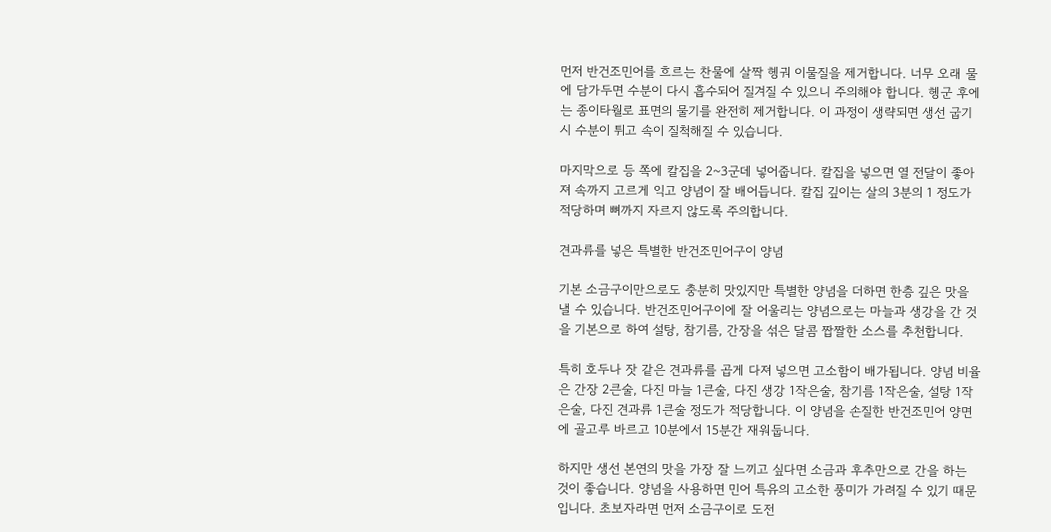먼저 반건조민어를 흐르는 찬물에 살짝 헹궈 이물질을 제거합니다. 너무 오래 물에 담가두면 수분이 다시 흡수되어 질겨질 수 있으니 주의해야 합니다. 헹군 후에는 종이타월로 표면의 물기를 완전히 제거합니다. 이 과정이 생략되면 생선 굽기 시 수분이 튀고 속이 질척해질 수 있습니다.

마지막으로 등 쪽에 칼집을 2~3군데 넣어줍니다. 칼집을 넣으면 열 전달이 좋아져 속까지 고르게 익고 양념이 잘 배어듭니다. 칼집 깊이는 살의 3분의 1 정도가 적당하며 뼈까지 자르지 않도록 주의합니다.

견과류를 넣은 특별한 반건조민어구이 양념

기본 소금구이만으로도 충분히 맛있지만 특별한 양념을 더하면 한층 깊은 맛을 낼 수 있습니다. 반건조민어구이에 잘 어울리는 양념으로는 마늘과 생강을 간 것을 기본으로 하여 설탕, 참기름, 간장을 섞은 달콤 짭짤한 소스를 추천합니다.

특히 호두나 잣 같은 견과류를 곱게 다져 넣으면 고소함이 배가됩니다. 양념 비율은 간장 2큰술, 다진 마늘 1큰술, 다진 생강 1작은술, 참기름 1작은술, 설탕 1작은술, 다진 견과류 1큰술 정도가 적당합니다. 이 양념을 손질한 반건조민어 양면에 골고루 바르고 10분에서 15분간 재워둡니다.

하지만 생선 본연의 맛을 가장 잘 느끼고 싶다면 소금과 후추만으로 간을 하는 것이 좋습니다. 양념을 사용하면 민어 특유의 고소한 풍미가 가려질 수 있기 때문입니다. 초보자라면 먼저 소금구이로 도전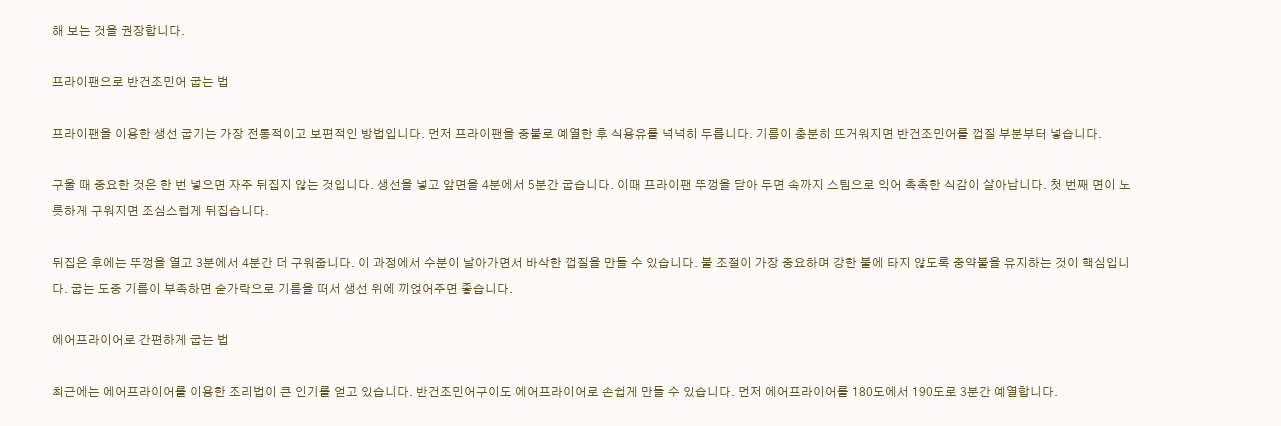해 보는 것을 권장합니다.

프라이팬으로 반건조민어 굽는 법

프라이팬을 이용한 생선 굽기는 가장 전통적이고 보편적인 방법입니다. 먼저 프라이팬을 중불로 예열한 후 식용유를 넉넉히 두릅니다. 기름이 충분히 뜨거워지면 반건조민어를 껍질 부분부터 넣습니다.

구울 때 중요한 것은 한 번 넣으면 자주 뒤집지 않는 것입니다. 생선을 넣고 앞면을 4분에서 5분간 굽습니다. 이때 프라이팬 뚜껑을 닫아 두면 속까지 스팀으로 익어 촉촉한 식감이 살아납니다. 첫 번째 면이 노릇하게 구워지면 조심스럽게 뒤집습니다.

뒤집은 후에는 뚜껑을 열고 3분에서 4분간 더 구워줍니다. 이 과정에서 수분이 날아가면서 바삭한 껍질을 만들 수 있습니다. 불 조절이 가장 중요하며 강한 불에 타지 않도록 중약불을 유지하는 것이 핵심입니다. 굽는 도중 기름이 부족하면 숟가락으로 기름을 떠서 생선 위에 끼얹어주면 좋습니다.

에어프라이어로 간편하게 굽는 법

최근에는 에어프라이어를 이용한 조리법이 큰 인기를 얻고 있습니다. 반건조민어구이도 에어프라이어로 손쉽게 만들 수 있습니다. 먼저 에어프라이어를 180도에서 190도로 3분간 예열합니다.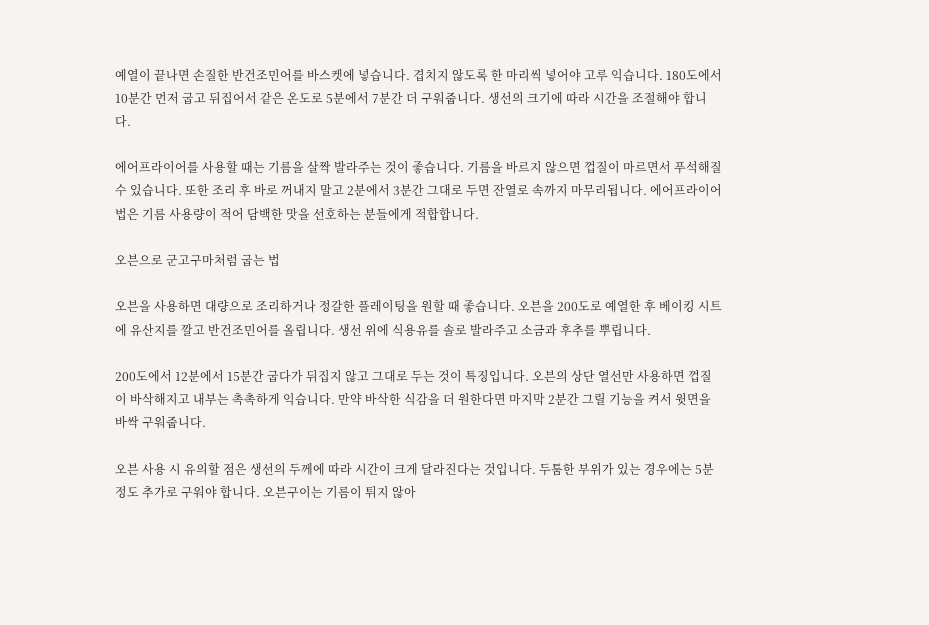예열이 끝나면 손질한 반건조민어를 바스켓에 넣습니다. 겹치지 않도록 한 마리씩 넣어야 고루 익습니다. 180도에서 10분간 먼저 굽고 뒤집어서 같은 온도로 5분에서 7분간 더 구워줍니다. 생선의 크기에 따라 시간을 조절해야 합니다.

에어프라이어를 사용할 때는 기름을 살짝 발라주는 것이 좋습니다. 기름을 바르지 않으면 껍질이 마르면서 푸석해질 수 있습니다. 또한 조리 후 바로 꺼내지 말고 2분에서 3분간 그대로 두면 잔열로 속까지 마무리됩니다. 에어프라이어법은 기름 사용량이 적어 담백한 맛을 선호하는 분들에게 적합합니다.

오븐으로 군고구마처럼 굽는 법

오븐을 사용하면 대량으로 조리하거나 정갈한 플레이팅을 원할 때 좋습니다. 오븐을 200도로 예열한 후 베이킹 시트에 유산지를 깔고 반건조민어를 올립니다. 생선 위에 식용유를 솔로 발라주고 소금과 후추를 뿌립니다.

200도에서 12분에서 15분간 굽다가 뒤집지 않고 그대로 두는 것이 특징입니다. 오븐의 상단 열선만 사용하면 껍질이 바삭해지고 내부는 촉촉하게 익습니다. 만약 바삭한 식감을 더 원한다면 마지막 2분간 그릴 기능을 켜서 윗면을 바싹 구워줍니다.

오븐 사용 시 유의할 점은 생선의 두께에 따라 시간이 크게 달라진다는 것입니다. 두툼한 부위가 있는 경우에는 5분 정도 추가로 구워야 합니다. 오븐구이는 기름이 튀지 않아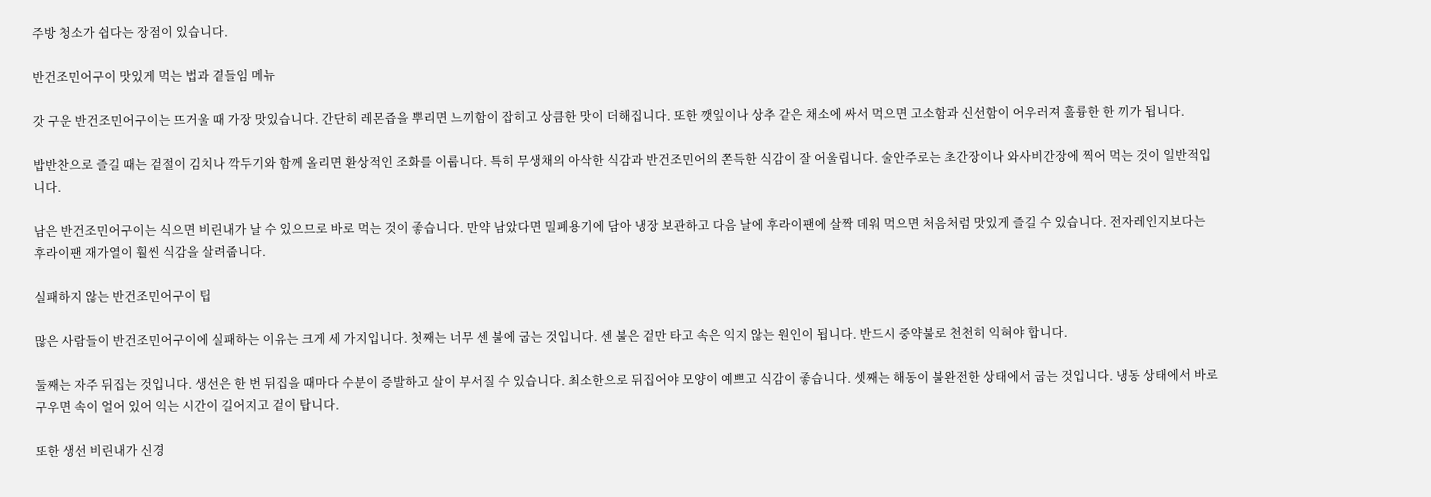주방 청소가 쉽다는 장점이 있습니다.

반건조민어구이 맛있게 먹는 법과 곁들임 메뉴

갓 구운 반건조민어구이는 뜨거울 때 가장 맛있습니다. 간단히 레몬즙을 뿌리면 느끼함이 잡히고 상큼한 맛이 더해집니다. 또한 깻잎이나 상추 같은 채소에 싸서 먹으면 고소함과 신선함이 어우러져 훌륭한 한 끼가 됩니다.

밥반찬으로 즐길 때는 겉절이 김치나 깍두기와 함께 올리면 환상적인 조화를 이룹니다. 특히 무생채의 아삭한 식감과 반건조민어의 쫀득한 식감이 잘 어울립니다. 술안주로는 초간장이나 와사비간장에 찍어 먹는 것이 일반적입니다.

남은 반건조민어구이는 식으면 비린내가 날 수 있으므로 바로 먹는 것이 좋습니다. 만약 남았다면 밀폐용기에 담아 냉장 보관하고 다음 날에 후라이팬에 살짝 데워 먹으면 처음처럼 맛있게 즐길 수 있습니다. 전자레인지보다는 후라이팬 재가열이 훨씬 식감을 살려줍니다.

실패하지 않는 반건조민어구이 팁

많은 사람들이 반건조민어구이에 실패하는 이유는 크게 세 가지입니다. 첫째는 너무 센 불에 굽는 것입니다. 센 불은 겉만 타고 속은 익지 않는 원인이 됩니다. 반드시 중약불로 천천히 익혀야 합니다.

둘째는 자주 뒤집는 것입니다. 생선은 한 번 뒤집을 때마다 수분이 증발하고 살이 부서질 수 있습니다. 최소한으로 뒤집어야 모양이 예쁘고 식감이 좋습니다. 셋째는 해동이 불완전한 상태에서 굽는 것입니다. 냉동 상태에서 바로 구우면 속이 얼어 있어 익는 시간이 길어지고 겉이 탑니다.

또한 생선 비린내가 신경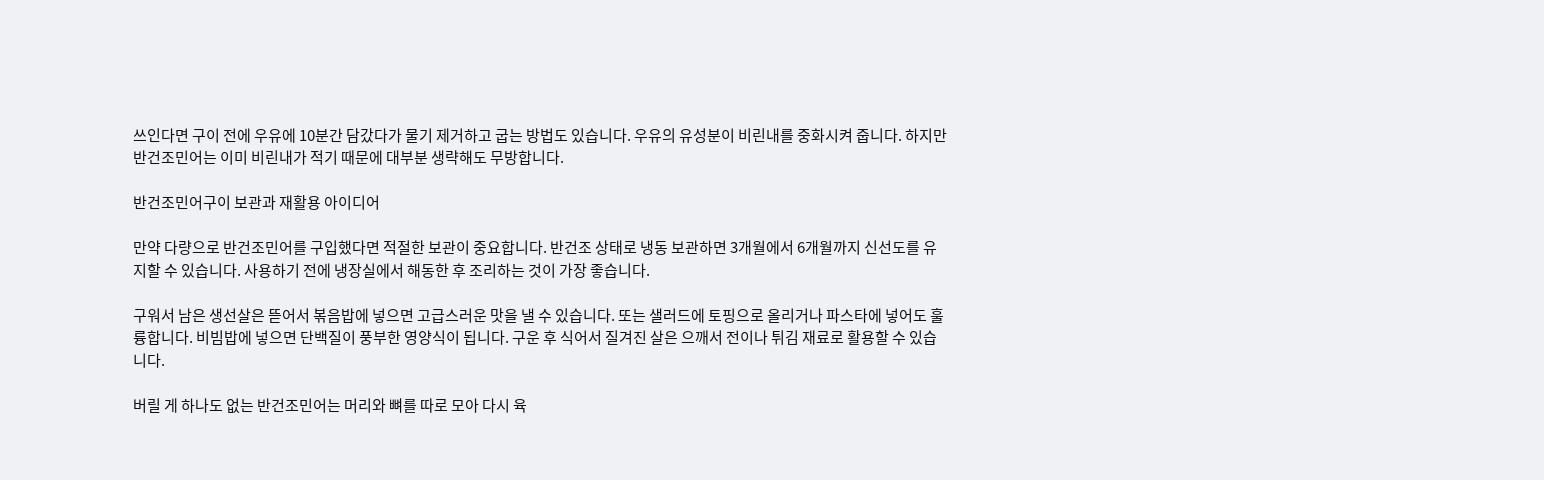쓰인다면 구이 전에 우유에 10분간 담갔다가 물기 제거하고 굽는 방법도 있습니다. 우유의 유성분이 비린내를 중화시켜 줍니다. 하지만 반건조민어는 이미 비린내가 적기 때문에 대부분 생략해도 무방합니다.

반건조민어구이 보관과 재활용 아이디어

만약 다량으로 반건조민어를 구입했다면 적절한 보관이 중요합니다. 반건조 상태로 냉동 보관하면 3개월에서 6개월까지 신선도를 유지할 수 있습니다. 사용하기 전에 냉장실에서 해동한 후 조리하는 것이 가장 좋습니다.

구워서 남은 생선살은 뜯어서 볶음밥에 넣으면 고급스러운 맛을 낼 수 있습니다. 또는 샐러드에 토핑으로 올리거나 파스타에 넣어도 훌륭합니다. 비빔밥에 넣으면 단백질이 풍부한 영양식이 됩니다. 구운 후 식어서 질겨진 살은 으깨서 전이나 튀김 재료로 활용할 수 있습니다.

버릴 게 하나도 없는 반건조민어는 머리와 뼈를 따로 모아 다시 육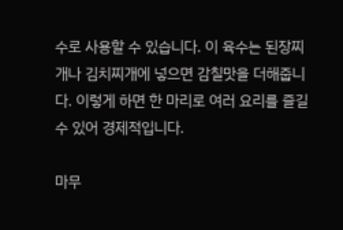수로 사용할 수 있습니다. 이 육수는 된장찌개나 김치찌개에 넣으면 감칠맛을 더해줍니다. 이렇게 하면 한 마리로 여러 요리를 즐길 수 있어 경제적입니다.

마무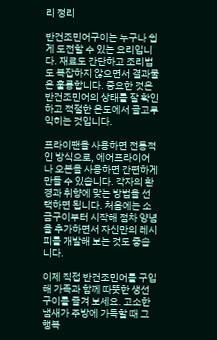리 정리

반건조민어구이는 누구나 쉽게 도전할 수 있는 요리입니다. 재료도 간단하고 조리법도 복잡하지 않으면서 결과물은 훌륭합니다. 중요한 것은 반건조민어의 상태를 잘 확인하고 적절한 온도에서 골고루 익히는 것입니다.

프라이팬을 사용하면 전통적인 방식으로, 에어프라이어나 오븐을 사용하면 간편하게 만들 수 있습니다. 각자의 환경과 취향에 맞는 방법을 선택하면 됩니다. 처음에는 소금구이부터 시작해 점차 양념을 추가하면서 자신만의 레시피를 개발해 보는 것도 좋습니다.

이제 직접 반건조민어를 구입해 가족과 함께 따뜻한 생선구이를 즐겨 보세요. 고소한 냄새가 주방에 가득할 때 그 행복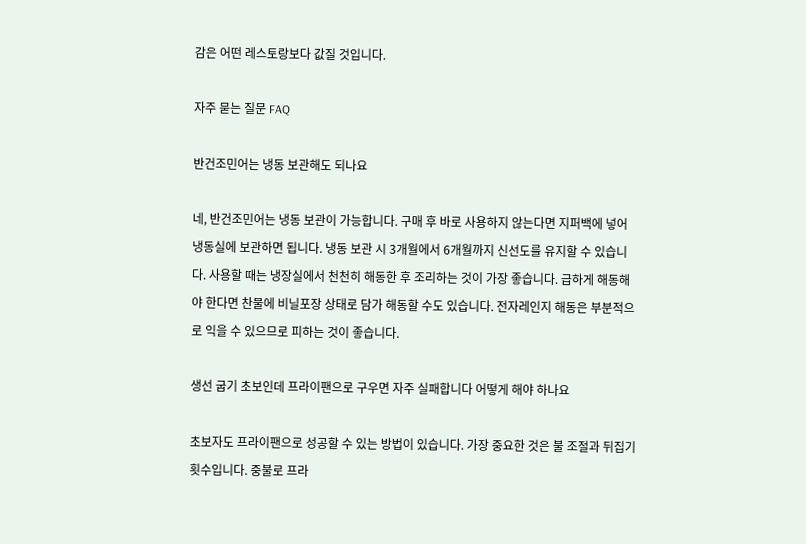감은 어떤 레스토랑보다 값질 것입니다.

자주 묻는 질문 FAQ

반건조민어는 냉동 보관해도 되나요

네, 반건조민어는 냉동 보관이 가능합니다. 구매 후 바로 사용하지 않는다면 지퍼백에 넣어 냉동실에 보관하면 됩니다. 냉동 보관 시 3개월에서 6개월까지 신선도를 유지할 수 있습니다. 사용할 때는 냉장실에서 천천히 해동한 후 조리하는 것이 가장 좋습니다. 급하게 해동해야 한다면 찬물에 비닐포장 상태로 담가 해동할 수도 있습니다. 전자레인지 해동은 부분적으로 익을 수 있으므로 피하는 것이 좋습니다.

생선 굽기 초보인데 프라이팬으로 구우면 자주 실패합니다 어떻게 해야 하나요

초보자도 프라이팬으로 성공할 수 있는 방법이 있습니다. 가장 중요한 것은 불 조절과 뒤집기 횟수입니다. 중불로 프라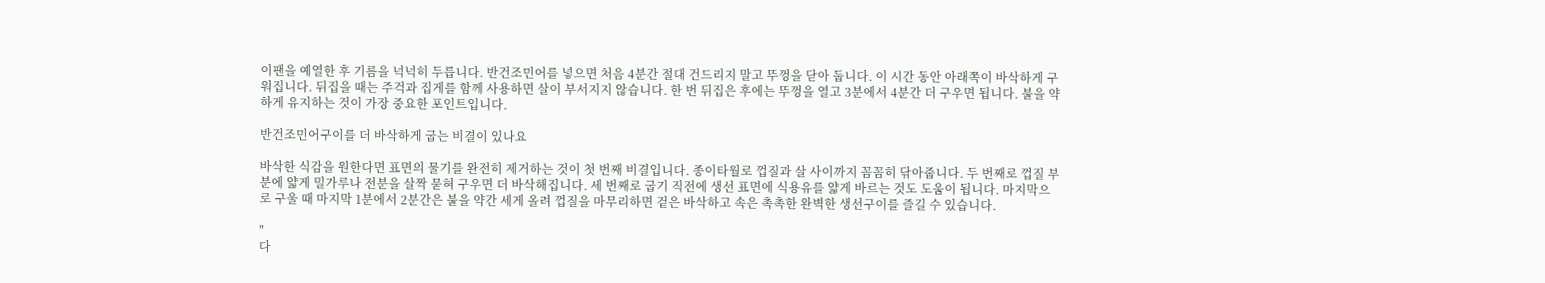이팬을 예열한 후 기름을 넉넉히 두릅니다. 반건조민어를 넣으면 처음 4분간 절대 건드리지 말고 뚜껑을 닫아 둡니다. 이 시간 동안 아래쪽이 바삭하게 구워집니다. 뒤집을 때는 주걱과 집게를 함께 사용하면 살이 부서지지 않습니다. 한 번 뒤집은 후에는 뚜껑을 열고 3분에서 4분간 더 구우면 됩니다. 불을 약하게 유지하는 것이 가장 중요한 포인트입니다.

반건조민어구이를 더 바삭하게 굽는 비결이 있나요

바삭한 식감을 원한다면 표면의 물기를 완전히 제거하는 것이 첫 번째 비결입니다. 종이타월로 껍질과 살 사이까지 꼼꼼히 닦아줍니다. 두 번째로 껍질 부분에 얇게 밀가루나 전분을 살짝 묻혀 구우면 더 바삭해집니다. 세 번째로 굽기 직전에 생선 표면에 식용유를 얇게 바르는 것도 도움이 됩니다. 마지막으로 구울 때 마지막 1분에서 2분간은 불을 약간 세게 올려 껍질을 마무리하면 겉은 바삭하고 속은 촉촉한 완벽한 생선구이를 즐길 수 있습니다.

"
다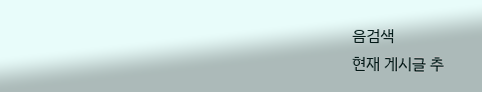음검색
현재 게시글 추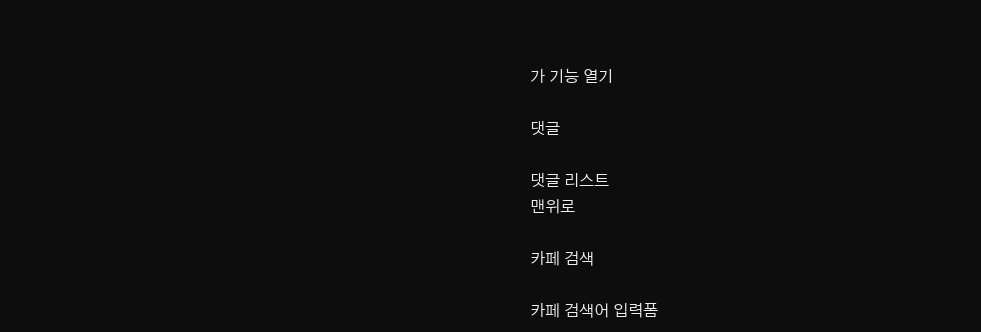가 기능 열기

댓글

댓글 리스트
맨위로

카페 검색

카페 검색어 입력폼